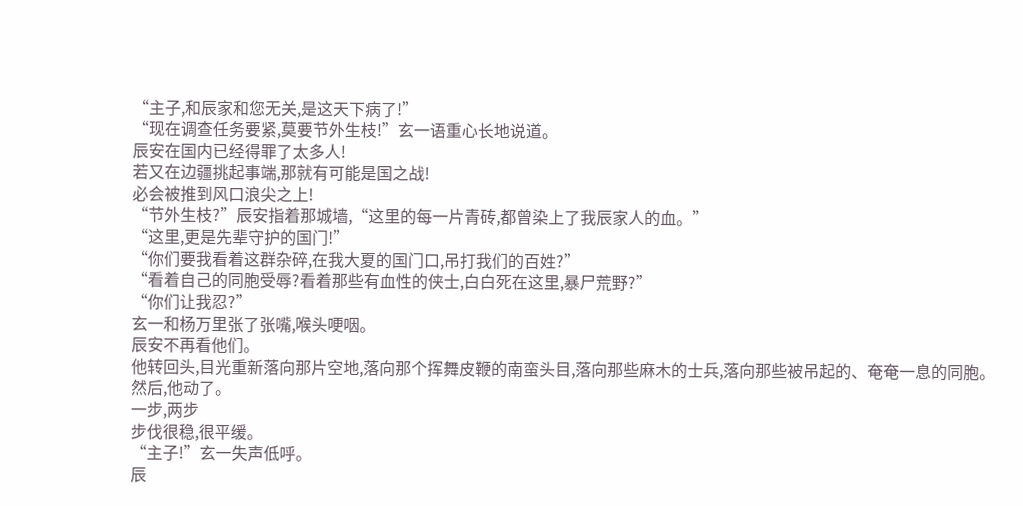“主子,和辰家和您无关,是这天下病了!”
“现在调查任务要紧,莫要节外生枝!”玄一语重心长地说道。
辰安在国内已经得罪了太多人!
若又在边疆挑起事端,那就有可能是国之战!
必会被推到风口浪尖之上!
“节外生枝?”辰安指着那城墙,“这里的每一片青砖,都曾染上了我辰家人的血。”
“这里,更是先辈守护的国门!”
“你们要我看着这群杂碎,在我大夏的国门口,吊打我们的百姓?”
“看着自己的同胞受辱?看着那些有血性的侠士,白白死在这里,暴尸荒野?”
“你们让我忍?”
玄一和杨万里张了张嘴,喉头哽咽。
辰安不再看他们。
他转回头,目光重新落向那片空地,落向那个挥舞皮鞭的南蛮头目,落向那些麻木的士兵,落向那些被吊起的、奄奄一息的同胞。
然后,他动了。
一步,两步
步伐很稳,很平缓。
“主子!”玄一失声低呼。
辰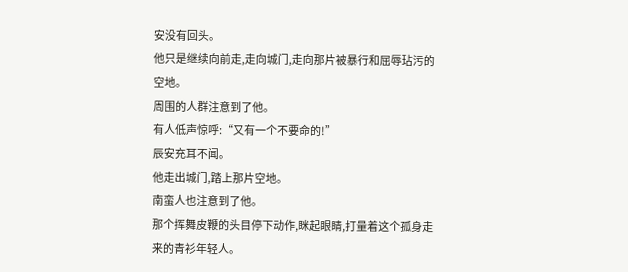安没有回头。
他只是继续向前走,走向城门,走向那片被暴行和屈辱玷污的空地。
周围的人群注意到了他。
有人低声惊呼:“又有一个不要命的!”
辰安充耳不闻。
他走出城门,踏上那片空地。
南蛮人也注意到了他。
那个挥舞皮鞭的头目停下动作,眯起眼睛,打量着这个孤身走来的青衫年轻人。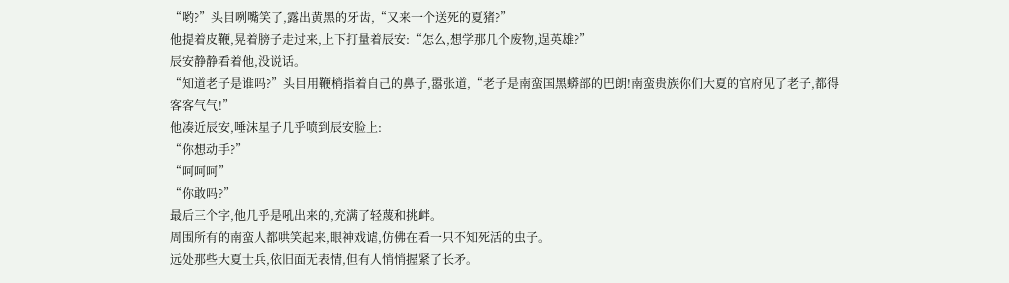“哟?”头目咧嘴笑了,露出黄黑的牙齿,“又来一个送死的夏猪?”
他提着皮鞭,晃着膀子走过来,上下打量着辰安:“怎么,想学那几个废物,逞英雄?”
辰安静静看着他,没说话。
“知道老子是谁吗?”头目用鞭梢指着自己的鼻子,嚣张道,“老子是南蛮国黑蟒部的巴朗!南蛮贵族你们大夏的官府见了老子,都得客客气气!”
他凑近辰安,唾沫星子几乎喷到辰安脸上:
“你想动手?”
“呵呵呵”
“你敢吗?”
最后三个字,他几乎是吼出来的,充满了轻蔑和挑衅。
周围所有的南蛮人都哄笑起来,眼神戏谑,仿佛在看一只不知死活的虫子。
远处那些大夏士兵,依旧面无表情,但有人悄悄握紧了长矛。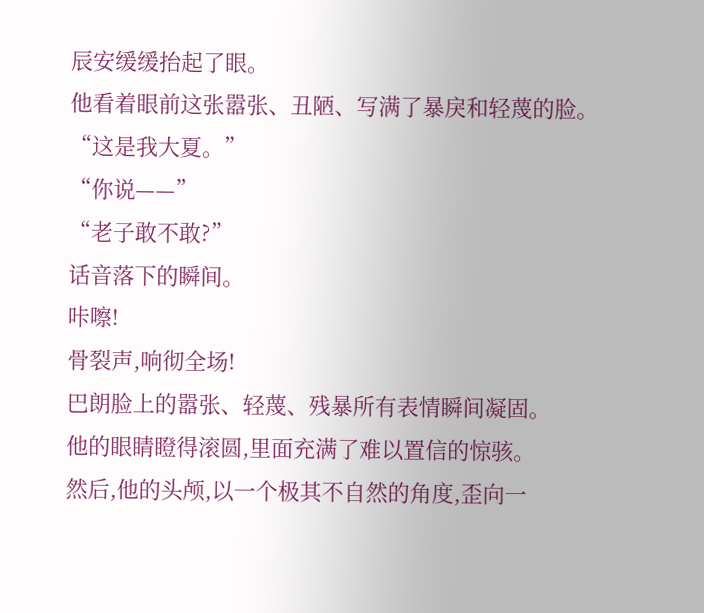辰安缓缓抬起了眼。
他看着眼前这张嚣张、丑陋、写满了暴戾和轻蔑的脸。
“这是我大夏。”
“你说——”
“老子敢不敢?”
话音落下的瞬间。
咔嚓!
骨裂声,响彻全场!
巴朗脸上的嚣张、轻蔑、残暴所有表情瞬间凝固。
他的眼睛瞪得滚圆,里面充满了难以置信的惊骇。
然后,他的头颅,以一个极其不自然的角度,歪向一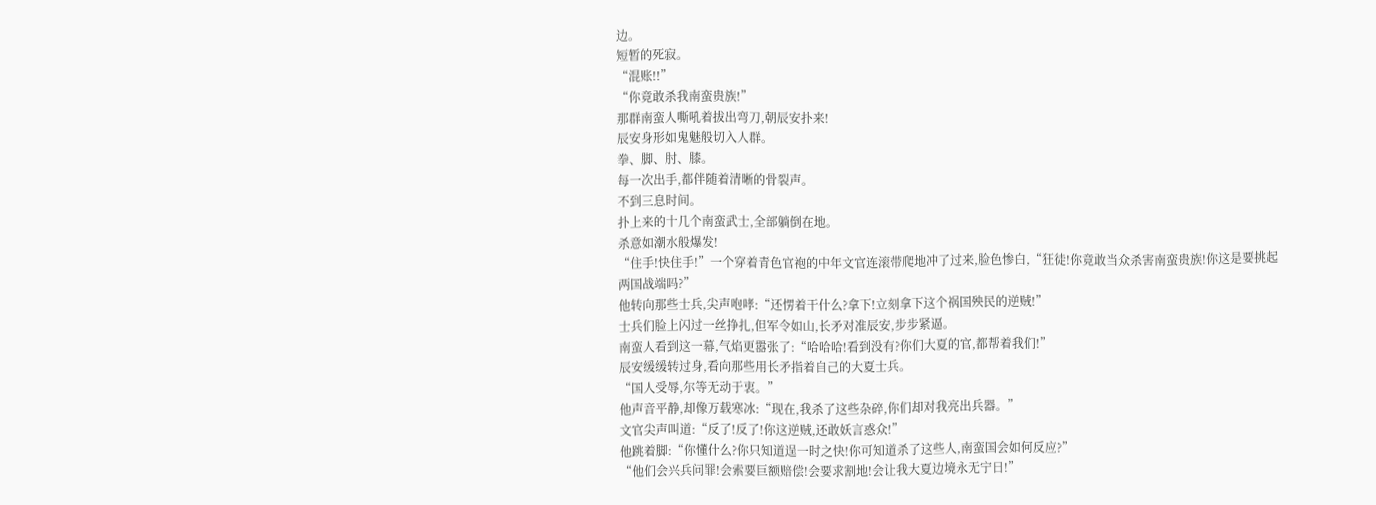边。
短暂的死寂。
“混账!!”
“你竟敢杀我南蛮贵族!”
那群南蛮人嘶吼着拔出弯刀,朝辰安扑来!
辰安身形如鬼魅般切入人群。
拳、脚、肘、膝。
每一次出手,都伴随着清晰的骨裂声。
不到三息时间。
扑上来的十几个南蛮武士,全部躺倒在地。
杀意如潮水般爆发!
“住手!快住手!”一个穿着青色官袍的中年文官连滚带爬地冲了过来,脸色惨白,“狂徒!你竟敢当众杀害南蛮贵族!你这是要挑起两国战端吗?”
他转向那些士兵,尖声咆哮:“还愣着干什么?拿下!立刻拿下这个祸国殃民的逆贼!”
士兵们脸上闪过一丝挣扎,但军令如山,长矛对准辰安,步步紧逼。
南蛮人看到这一幕,气焰更嚣张了:“哈哈哈!看到没有?你们大夏的官,都帮着我们!”
辰安缓缓转过身,看向那些用长矛指着自己的大夏士兵。
“国人受辱,尔等无动于衷。”
他声音平静,却像万载寒冰:“现在,我杀了这些杂碎,你们却对我亮出兵器。”
文官尖声叫道:“反了!反了!你这逆贼,还敢妖言惑众!”
他跳着脚:“你懂什么?你只知道逞一时之快!你可知道杀了这些人,南蛮国会如何反应?”
“他们会兴兵问罪!会索要巨额赔偿!会要求割地!会让我大夏边境永无宁日!”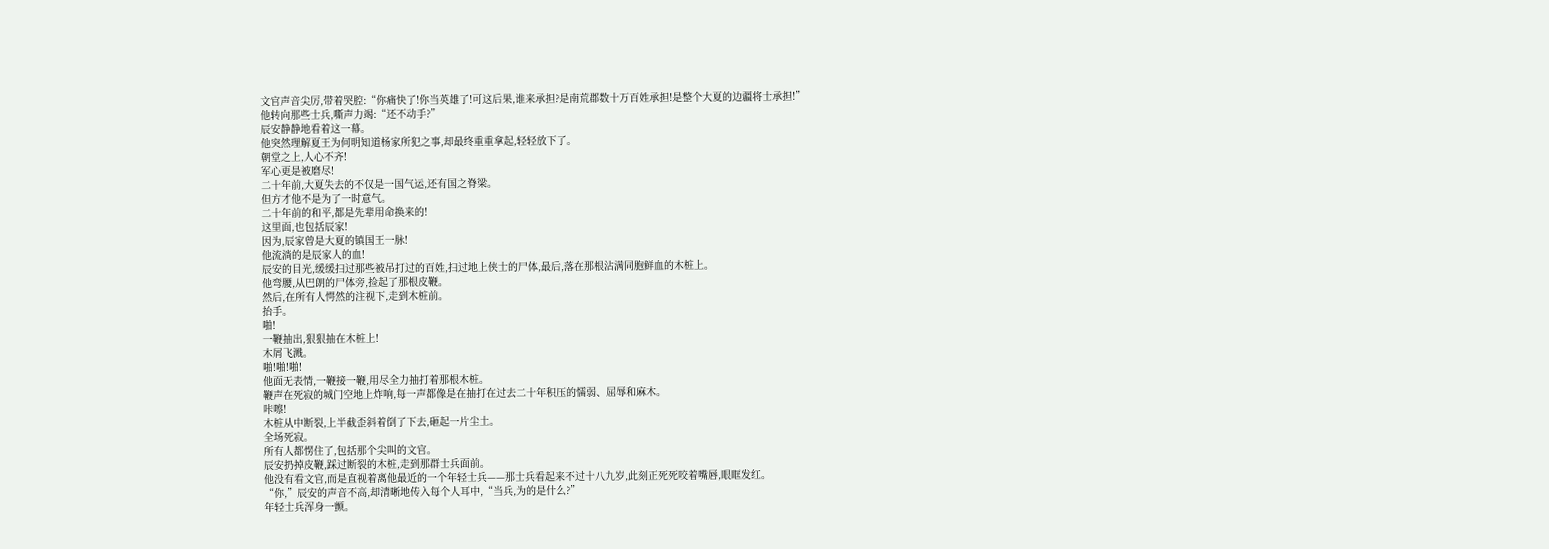文官声音尖厉,带着哭腔:“你痛快了!你当英雄了!可这后果,谁来承担?是南荒郡数十万百姓承担!是整个大夏的边疆将士承担!”
他转向那些士兵,嘶声力竭:“还不动手?”
辰安静静地看着这一幕。
他突然理解夏王为何明知道杨家所犯之事,却最终重重拿起,轻轻放下了。
朝堂之上,人心不齐!
军心更是被磨尽!
二十年前,大夏失去的不仅是一国气运,还有国之脊梁。
但方才他不是为了一时意气。
二十年前的和平,都是先辈用命换来的!
这里面,也包括辰家!
因为,辰家曾是大夏的镇国王一脉!
他流淌的是辰家人的血!
辰安的目光,缓缓扫过那些被吊打过的百姓,扫过地上侠士的尸体,最后,落在那根沾满同胞鲜血的木桩上。
他弯腰,从巴朗的尸体旁,捡起了那根皮鞭。
然后,在所有人愕然的注视下,走到木桩前。
抬手。
啪!
一鞭抽出,狠狠抽在木桩上!
木屑飞溅。
啪!啪!啪!
他面无表情,一鞭接一鞭,用尽全力抽打着那根木桩。
鞭声在死寂的城门空地上炸响,每一声都像是在抽打在过去二十年积压的懦弱、屈辱和麻木。
咔嚓!
木桩从中断裂,上半截歪斜着倒了下去,砸起一片尘土。
全场死寂。
所有人都愣住了,包括那个尖叫的文官。
辰安扔掉皮鞭,踩过断裂的木桩,走到那群士兵面前。
他没有看文官,而是直视着离他最近的一个年轻士兵——那士兵看起来不过十八九岁,此刻正死死咬着嘴唇,眼眶发红。
“你,”辰安的声音不高,却清晰地传入每个人耳中,“当兵,为的是什么?”
年轻士兵浑身一颤。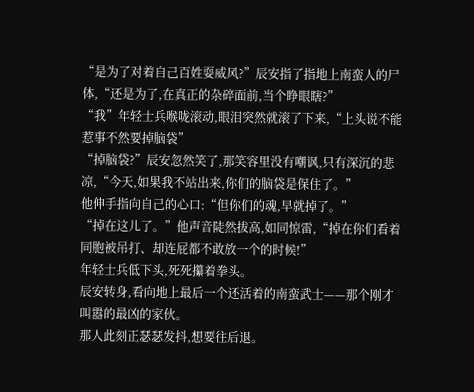“是为了对着自己百姓耍威风?”辰安指了指地上南蛮人的尸体,“还是为了,在真正的杂碎面前,当个睁眼瞎?”
“我”年轻士兵喉咙滚动,眼泪突然就滚了下来,“上头说不能惹事不然要掉脑袋”
“掉脑袋?”辰安忽然笑了,那笑容里没有嘲讽,只有深沉的悲凉,“今天,如果我不站出来,你们的脑袋是保住了。”
他伸手指向自己的心口:“但你们的魂,早就掉了。”
“掉在这儿了。”他声音陡然拔高,如同惊雷,“掉在你们看着同胞被吊打、却连屁都不敢放一个的时候!”
年轻士兵低下头,死死攥着拳头。
辰安转身,看向地上最后一个还活着的南蛮武士——那个刚才叫嚣的最凶的家伙。
那人此刻正瑟瑟发抖,想要往后退。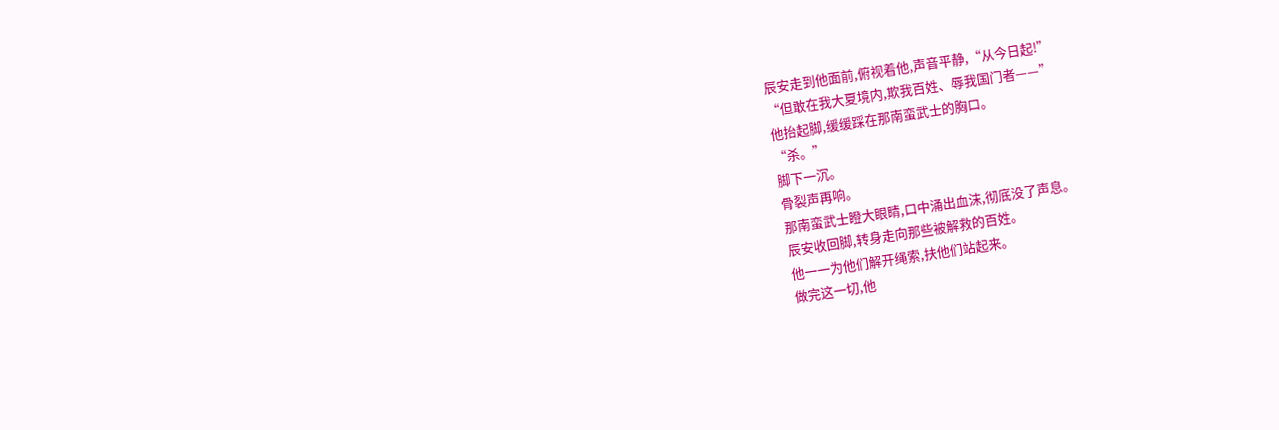辰安走到他面前,俯视着他,声音平静,“从今日起!”
“但敢在我大夏境内,欺我百姓、辱我国门者——”
他抬起脚,缓缓踩在那南蛮武士的胸口。
“杀。”
脚下一沉。
骨裂声再响。
那南蛮武士瞪大眼睛,口中涌出血沫,彻底没了声息。
辰安收回脚,转身走向那些被解救的百姓。
他一一为他们解开绳索,扶他们站起来。
做完这一切,他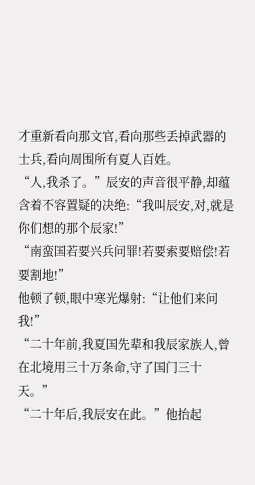才重新看向那文官,看向那些丢掉武器的士兵,看向周围所有夏人百姓。
“人,我杀了。”辰安的声音很平静,却蕴含着不容置疑的决绝:“我叫辰安,对,就是你们想的那个辰家!”
“南蛮国若要兴兵问罪!若要索要赔偿!若要割地!”
他顿了顿,眼中寒光爆射:“让他们来问我!”
“二十年前,我夏国先辈和我辰家族人,曾在北境用三十万条命,守了国门三十天。”
“二十年后,我辰安在此。”他抬起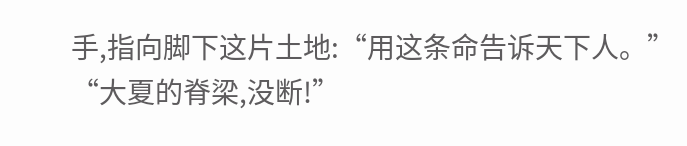手,指向脚下这片土地:“用这条命告诉天下人。”
“大夏的脊梁,没断!”